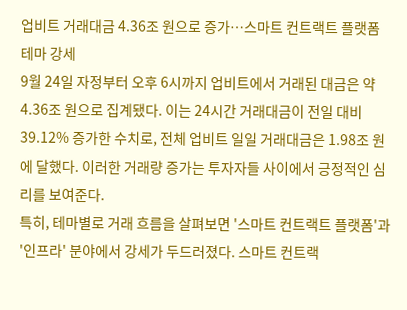업비트 거래대금 4.36조 원으로 증가…스마트 컨트랙트 플랫폼 테마 강세
9월 24일 자정부터 오후 6시까지 업비트에서 거래된 대금은 약 4.36조 원으로 집계됐다. 이는 24시간 거래대금이 전일 대비 39.12% 증가한 수치로, 전체 업비트 일일 거래대금은 1.98조 원에 달했다. 이러한 거래량 증가는 투자자들 사이에서 긍정적인 심리를 보여준다.
특히, 테마별로 거래 흐름을 살펴보면 '스마트 컨트랙트 플랫폼'과 '인프라' 분야에서 강세가 두드러졌다. 스마트 컨트랙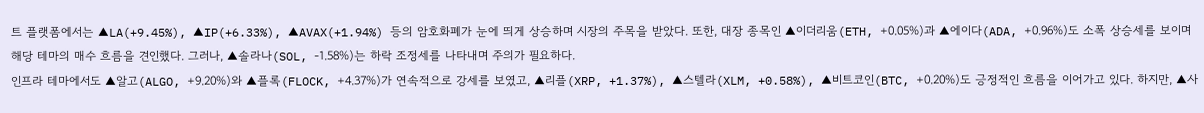트 플랫폼에서는 ▲LA(+9.45%), ▲IP(+6.33%), ▲AVAX(+1.94%) 등의 암호화폐가 눈에 띄게 상승하며 시장의 주목을 받았다. 또한, 대장 종목인 ▲이더리움(ETH, +0.05%)과 ▲에이다(ADA, +0.96%)도 소폭 상승세를 보이며 해당 테마의 매수 흐름을 견인했다. 그러나, ▲솔라나(SOL, -1.58%)는 하락 조정세를 나타내며 주의가 필요하다.
인프라 테마에서도 ▲알고(ALGO, +9.20%)와 ▲플록(FLOCK, +4.37%)가 연속적으로 강세를 보였고, ▲리플(XRP, +1.37%), ▲스텔라(XLM, +0.58%), ▲비트코인(BTC, +0.20%)도 긍정적인 흐름을 이어가고 있다. 하지만, ▲사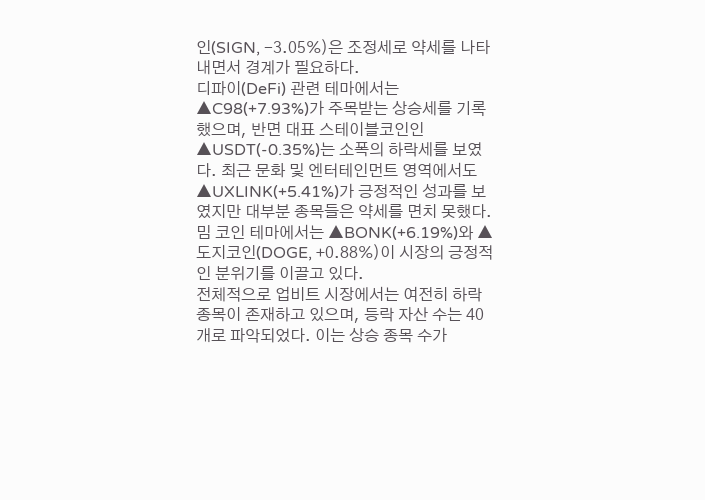인(SIGN, -3.05%)은 조정세로 약세를 나타내면서 경계가 필요하다.
디파이(DeFi) 관련 테마에서는 ▲C98(+7.93%)가 주목받는 상승세를 기록했으며, 반면 대표 스테이블코인인 ▲USDT(-0.35%)는 소폭의 하락세를 보였다. 최근 문화 및 엔터테인먼트 영역에서도 ▲UXLINK(+5.41%)가 긍정적인 성과를 보였지만 대부분 종목들은 약세를 면치 못했다. 밈 코인 테마에서는 ▲BONK(+6.19%)와 ▲도지코인(DOGE, +0.88%)이 시장의 긍정적인 분위기를 이끌고 있다.
전체적으로 업비트 시장에서는 여전히 하락 종목이 존재하고 있으며, 등락 자산 수는 40개로 파악되었다. 이는 상승 종목 수가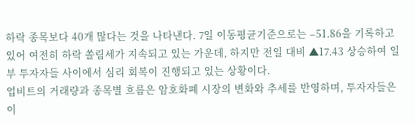하락 종목보다 40개 많다는 것을 나타낸다. 7일 이동평균기준으로는 –51.86을 기록하고 있어 여전히 하락 쏠림세가 지속되고 있는 가운데, 하지만 전일 대비 ▲17.43 상승하여 일부 투자자들 사이에서 심리 회복이 진행되고 있는 상황이다.
업비트의 거래량과 종목별 흐름은 암호화폐 시장의 변화와 추세를 반영하며, 투자자들은 이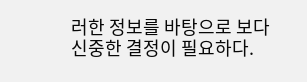러한 정보를 바탕으로 보다 신중한 결정이 필요하다.